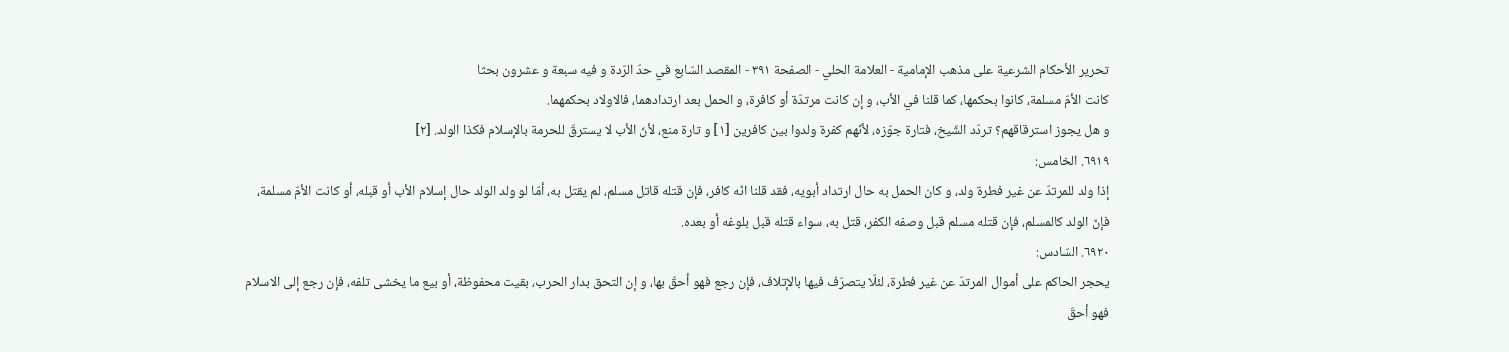تحرير الأحكام الشرعية على مذهب الإمامية - العلامة الحلي - الصفحة ٣٩١ - المقصد السّابع في حدّ الرّدة و فيه سبعة و عشرون بحثا
كانت الأمّ مسلمة، كانوا بحكمها، كما قلنا في الأب، و إن كانت مرتدّة أو كافرة، و الحمل بعد ارتدادهما، فالاولاد بحكمهما.
و هل يجوز استرقاقهم؟ تردّد الشّيخ، فتارة جوّزه، لأنّهم كفرة ولدوا بين كافرين [١] و تارة منع، لأنّ الأب لا يسترقّ للحرمة بالإسلام فكذا الولد. [٢]
٦٩١٩. الخامس:
إذا ولد للمرتدّ عن غير فطرة ولد، و كان الحمل به حال ارتداد أبويه، فقد قلنا انّه كافر، فإن قتله قاتل مسلم، لم يقتل به، أمّا لو ولد الولد حال إسلام الأب أو قبله، أو كانت الأمّ مسلمة، فإنّ الولد كالمسلم، فإن قتله مسلم قبل وصفه الكفر، قتل به، سواء قتله قبل بلوغه أو بعده.
٦٩٢٠. السّادس:
يحجر الحاكم على أموال المرتدّ عن غير فطرة، لئلّا يتصرّف فيها بالإتلاف، فإن رجع فهو أحقّ بها، و إن التحق بدار الحرب، بقيت محفوظة، أو بيع ما يخشى تلفه، فإن رجع إلى الاسلام فهو أحقّ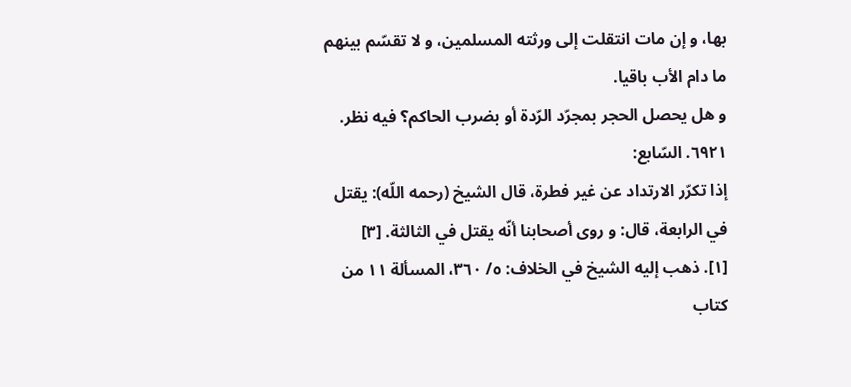بها، و إن مات انتقلت إلى ورثته المسلمين، و لا تقسّم بينهم ما دام الأب باقيا.
و هل يحصل الحجر بمجرّد الرّدة أو بضرب الحاكم؟ فيه نظر.
٦٩٢١. السّابع:
إذا تكرّر الارتداد عن غير فطرة، قال الشيخ (رحمه اللّه): يقتل في الرابعة، قال: و روى أصحابنا أنّه يقتل في الثالثة. [٣]
[١]. ذهب إليه الشيخ في الخلاف: ٥/ ٣٦٠، المسألة ١١ من كتاب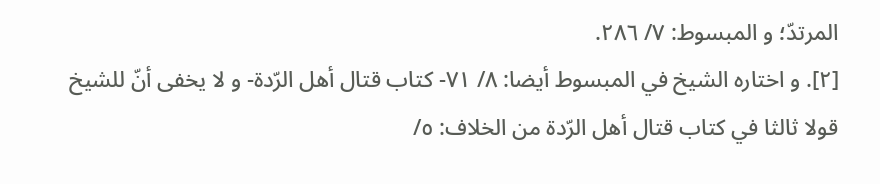المرتدّ؛ و المبسوط: ٧/ ٢٨٦.
[٢]. و اختاره الشيخ في المبسوط أيضا: ٨/ ٧١- كتاب قتال أهل الرّدة- و لا يخفى أنّ للشيخ قولا ثالثا في كتاب قتال أهل الرّدة من الخلاف: ٥/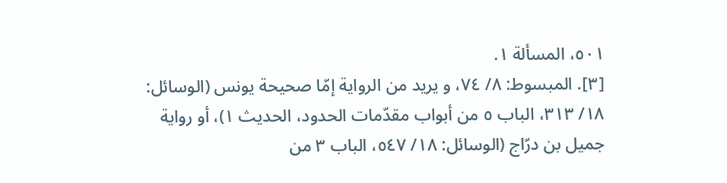٥٠١، المسألة ١.
[٣]. المبسوط: ٨/ ٧٤، و يريد من الرواية إمّا صحيحة يونس (الوسائل: ١٨/ ٣١٣، الباب ٥ من أبواب مقدّمات الحدود، الحديث ١)، أو رواية جميل بن درّاج (الوسائل: ١٨/ ٥٤٧، الباب ٣ من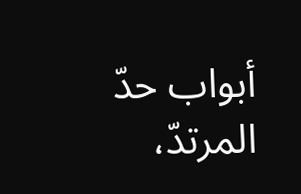أبواب حدّ المرتدّ،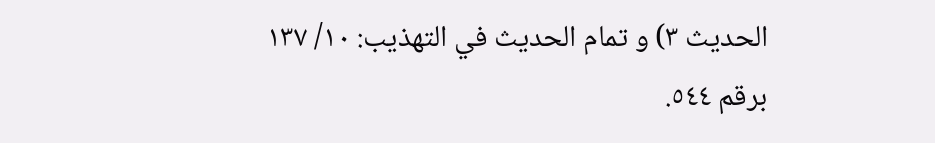الحديث ٣) و تمام الحديث في التهذيب: ١٠/ ١٣٧ برقم ٥٤٤.